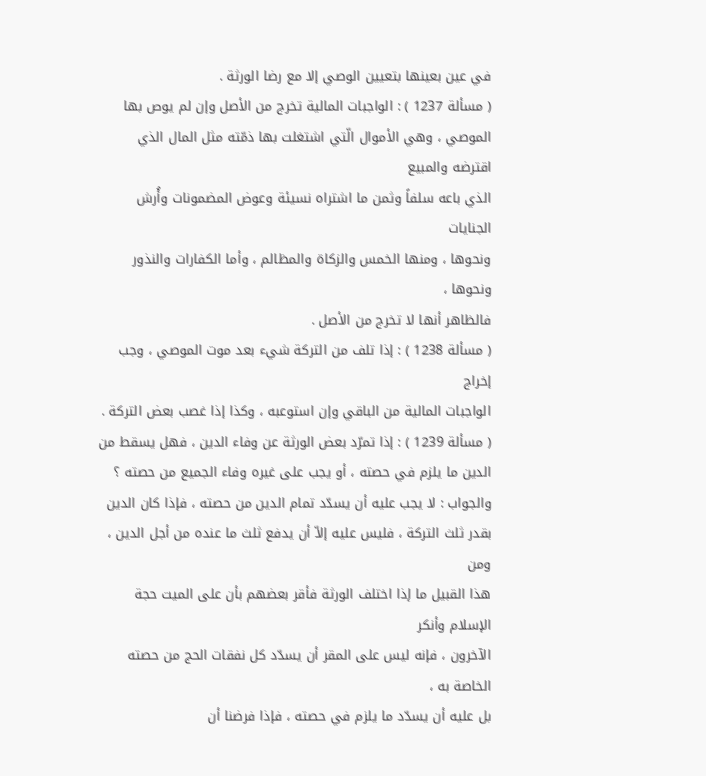في عين بعينها بتعيين الوصي إلا مع رضا الورثة .
( مسألة 1237 ) : الواجبات المالية تخرج من الأصل وإن لم يوص بها
الموصي ، وهي الأموال الّتي اشتغلت بها ذمّته مثل المال الذي اقترضه والمبيع
الذي باعه سلفاً وثمن ما اشتراه نسيئة وعوض المضمونات وأُرش الجنايات
ونحوها ، ومنها الخمس والزكاة والمظالم ، وأما الكفارات والنذور ونحوها ،
فالظاهر أنها لا تخرج من الأصل .
( مسألة 1238 ) : إذا تلف من التركة شيء بعد موت الموصي ، وجب إخراج
الواجبات المالية من الباقي وإن استوعبه ، وكذا إذا غصب بعض التركة .
( مسألة 1239 ) : إذا تمرّد بعض الورثة عن وفاء الدين ، فهل يسقط من
الدين ما يلزم في حصته ، أو يجب على غيره وفاء الجميع من حصته ؟
والجواب : لا يجب عليه أن يسدّد تمام الدين من حصته ، فإذا كان الدين
بقدر ثلث التركة ، فليس عليه إلاّ أن يدفع ثلث ما عنده من أجل الدين ، ومن
هذا القبيل ما إذا اختلف الورثة فأقر بعضهم بأن على الميت حجة الإسلام وأنكر
الآخرون ، فإنه ليس على المقر أن يسدّد كل نفقات الحج من حصته الخاصة به ،
بل عليه أن يسدّد ما يلزم في حصته ، فإذا فرضنا أن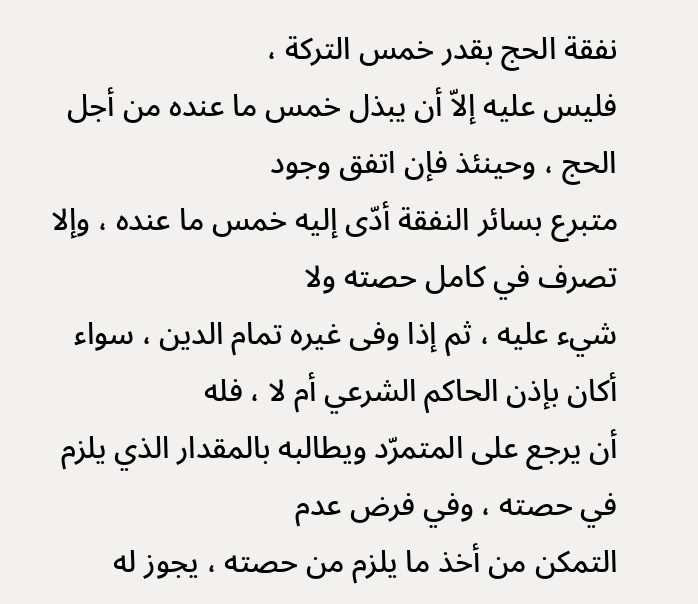نفقة الحج بقدر خمس التركة ،
فليس عليه إلاّ أن يبذل خمس ما عنده من أجل الحج ، وحينئذ فإن اتفق وجود
متبرع بسائر النفقة أدّى إليه خمس ما عنده ، وإلا تصرف في كامل حصته ولا
شيء عليه ، ثم إذا وفى غيره تمام الدين ، سواء أكان بإذن الحاكم الشرعي أم لا ، فله
أن يرجع على المتمرّد ويطالبه بالمقدار الذي يلزم في حصته ، وفي فرض عدم
التمكن من أخذ ما يلزم من حصته ، يجوز له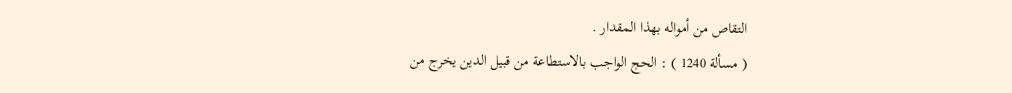التقاص من أمواله بهذا المقدار .
( مسألة 1240 ) : الحج الواجب بالاستطاعة من قبيل الدين يخرج من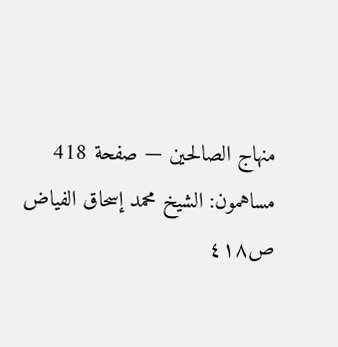منهاج الصالحين — صفحة 418
مساهمون: الشيخ محمد إسحاق الفياض
ص٤١٨